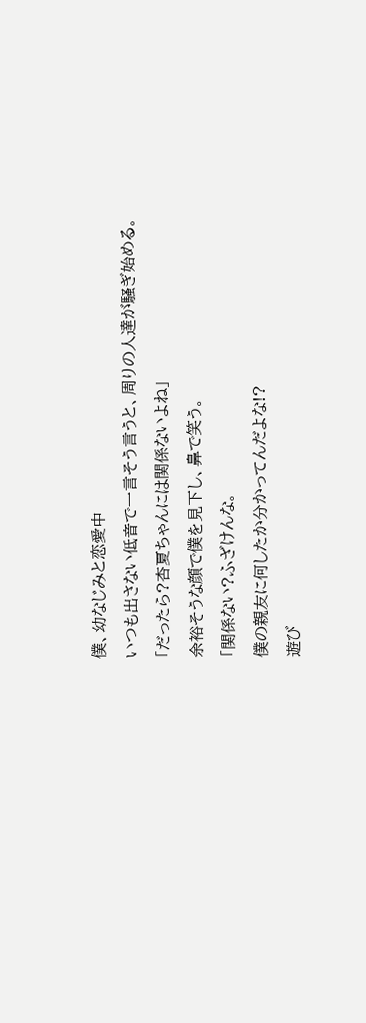僕、幼なじみと恋愛中
いつも出さない低音で一言そう言うと、周りの人達が騒ぎ始める。
「だったら?杏夏ちゃんには関係ないよね」
余裕そうな顔で僕を見下し、鼻で笑う。
「関係ない?ふざけんな。
僕の親友に何したか分かってんだよな!?
遊び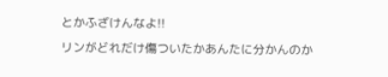とかふざけんなよ!!
リンがどれだけ傷ついたかあんたに分かんのか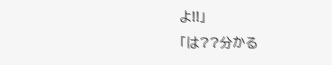よ!!」
「は??分かる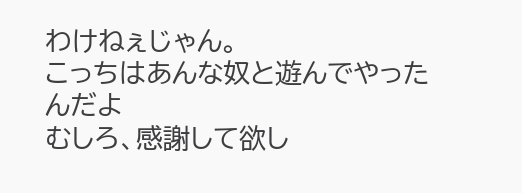わけねぇじゃん。
こっちはあんな奴と遊んでやったんだよ
むしろ、感謝して欲し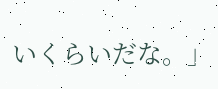いくらいだな。」